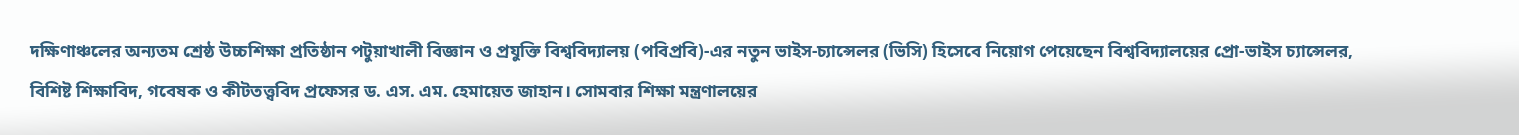দক্ষিণাঞ্চলের অন্যতম শ্রেষ্ঠ উচ্চশিক্ষা প্রতিষ্ঠান পটুয়াখালী বিজ্ঞান ও প্রযুক্তি বিশ্ববিদ্যালয় (পবিপ্রবি)-এর নতুন ভাইস-চ্যান্সেলর (ভিসি) হিসেবে নিয়োগ পেয়েছেন বিশ্ববিদ্যালয়ের প্রো-ভাইস চ্যান্সেলর, বিশিষ্ট শিক্ষাবিদ, গবেষক ও কীটতত্ত্ববিদ প্রফেসর ড. এস. এম. হেমায়েত জাহান। সোমবার শিক্ষা মন্ত্রণালয়ের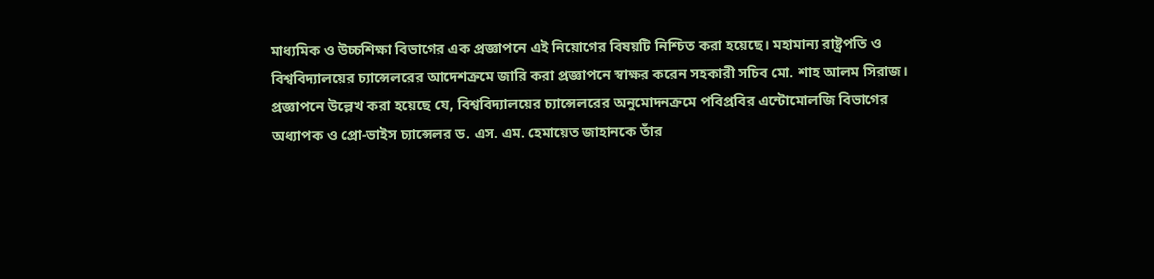মাধ্যমিক ও উচ্চশিক্ষা বিভাগের এক প্রজ্ঞাপনে এই নিয়োগের বিষয়টি নিশ্চিত করা হয়েছে। মহামান্য রাষ্ট্রপতি ও বিশ্ববিদ্যালয়ের চ্যান্সেলরের আদেশক্রমে জারি করা প্রজ্ঞাপনে স্বাক্ষর করেন সহকারী সচিব মো. শাহ আলম সিরাজ।
প্রজ্ঞাপনে উল্লেখ করা হয়েছে যে, বিশ্ববিদ্যালয়ের চ্যান্সেলরের অনুমোদনক্রমে পবিপ্রবির এন্টোমোলজি বিভাগের অধ্যাপক ও প্রো-ভাইস চ্যান্সেলর ড. এস. এম. হেমায়েত জাহানকে তাঁর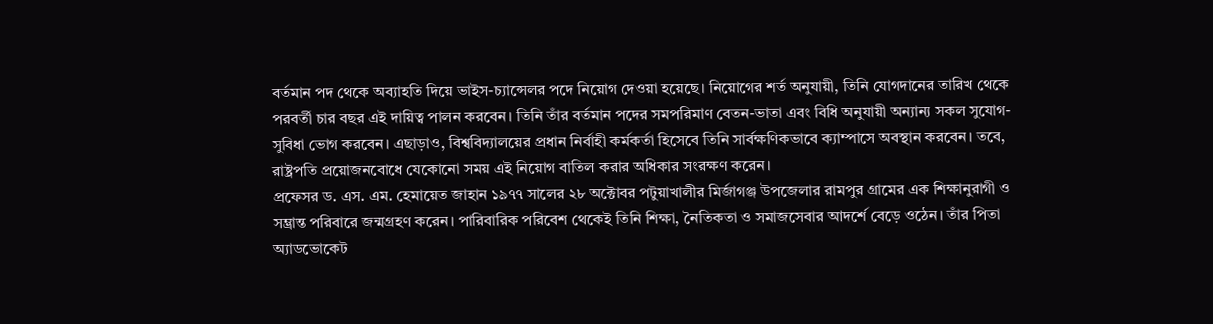বর্তমান পদ থেকে অব্যাহতি দিয়ে ভাইস-চ্যান্সেলর পদে নিয়োগ দেওয়া হয়েছে। নিয়োগের শর্ত অনুযায়ী, তিনি যোগদানের তারিখ থেকে পরবর্তী চার বছর এই দায়িত্ব পালন করবেন। তিনি তাঁর বর্তমান পদের সমপরিমাণ বেতন-ভাতা এবং বিধি অনুযায়ী অন্যান্য সকল সুযোগ-সুবিধা ভোগ করবেন। এছাড়াও, বিশ্ববিদ্যালয়ের প্রধান নির্বাহী কর্মকর্তা হিসেবে তিনি সার্বক্ষণিকভাবে ক্যাম্পাসে অবস্থান করবেন। তবে, রাষ্ট্রপতি প্রয়োজনবোধে যেকোনো সময় এই নিয়োগ বাতিল করার অধিকার সংরক্ষণ করেন।
প্রফেসর ড. এস. এম. হেমায়েত জাহান ১৯৭৭ সালের ২৮ অক্টোবর পটুয়াখালীর মির্জাগঞ্জ উপজেলার রামপুর গ্রামের এক শিক্ষানুরাগী ও সম্ভ্রান্ত পরিবারে জন্মগ্রহণ করেন। পারিবারিক পরিবেশ থেকেই তিনি শিক্ষা, নৈতিকতা ও সমাজসেবার আদর্শে বেড়ে ওঠেন। তাঁর পিতা অ্যাডভোকেট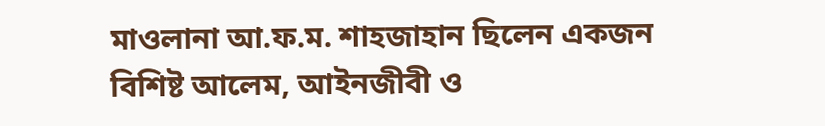মাওলানা আ.ফ.ম. শাহজাহান ছিলেন একজন বিশিষ্ট আলেম, আইনজীবী ও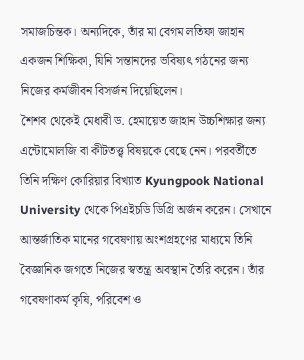সমাজচিন্তক। অন্যদিকে, তাঁর মা বেগম লতিফা জাহান একজন শিক্ষিকা, যিনি সন্তানদের ভবিষ্যৎ গঠনের জন্য নিজের কর্মজীবন বিসর্জন দিয়েছিলেন।
শৈশব থেকেই মেধাবী ড. হেমায়েত জাহান উচ্চশিক্ষার জন্য এন্টোমোলজি বা কীটতত্ত্ব বিষয়কে বেছে নেন। পরবর্তীতে তিনি দক্ষিণ কোরিয়ার বিখ্যাত Kyungpook National University থেকে পিএইচডি ডিগ্রি অর্জন করেন। সেখানে আন্তর্জাতিক মানের গবেষণায় অংশগ্রহণের মাধ্যমে তিনি বৈজ্ঞানিক জগতে নিজের স্বতন্ত্র অবস্থান তৈরি করেন। তাঁর গবেষণাকর্ম কৃষি, পরিবেশ ও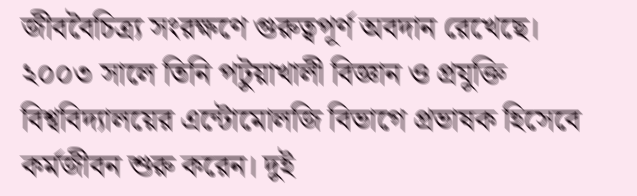জীববৈচিত্র্য সংরক্ষণে গুরুত্বপূর্ণ অবদান রেখেছে। ২০০৩ সালে তিনি পটুয়াখালী বিজ্ঞান ও প্রযুক্তি বিশ্ববিদ্যালয়ের এন্টোমোলজি বিভাগে প্রভাষক হিসেবে কর্মজীবন শুরু করেন। দুই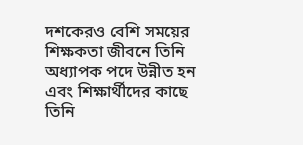দশকেরও বেশি সময়ের শিক্ষকতা জীবনে তিনি অধ্যাপক পদে উন্নীত হন এবং শিক্ষার্থীদের কাছে তিনি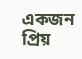একজন প্রিয়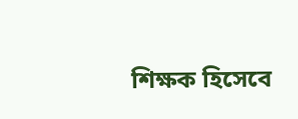শিক্ষক হিসেবে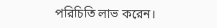পরিচিতি লাভ করেন।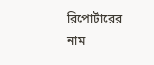রিপোর্টারের নাম